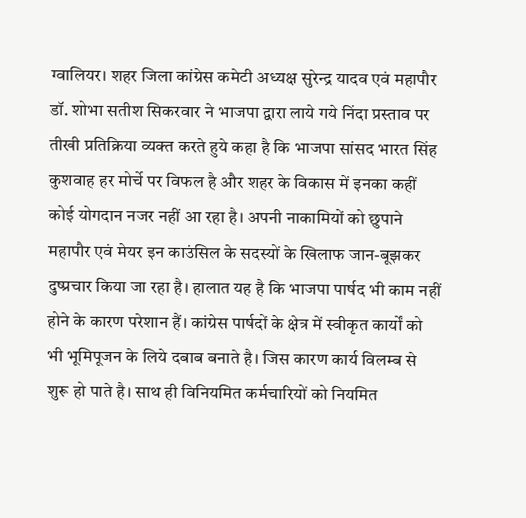ग्वालियर। शहर जिला कांग्रेस कमेटी अध्यक्ष सुरेन्द्र यादव एवं महापौर डॉ. शोभा सतीश सिकरवार ने भाजपा द्वारा लाये गये निंदा प्रस्ताव पर तीखी प्रतिक्रिया व्यक्त करते हुये कहा है कि भाजपा सांसद भारत सिंह कुशवाह हर मोर्चे पर विफल है और शहर के विकास में इनका कहीं कोई योगदान नजर नहीं आ रहा है। अपनी नाकामियों को छुपाने महापौर एवं मेयर इन काउंसिल के सदस्यों के खिलाफ जान-बूझकर दुष्प्रचार किया जा रहा है। हालात यह है कि भाजपा पार्षद भी काम नहीं होने के कारण परेशान हैं। कांग्रेस पार्षदों के क्षेत्र में स्वीकृत कार्यों को भी भूमिपूजन के लिये दबाब बनाते है। जिस कारण कार्य विलम्ब से शुरू हो पाते है। साथ ही विनियमित कर्मचारियों को नियमित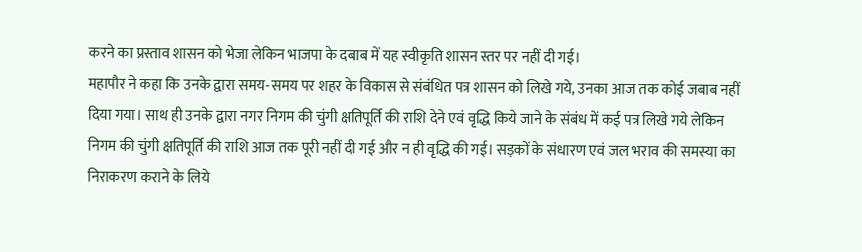करने का प्रस्ताव शासन को भेजा लेकिन भाजपा के दबाब में यह स्वीकृति शासन स्तर पर नहीं दी गई।
महापौर ने कहा कि उनके द्वारा समय-समय पर शहर के विकास से संबंधित पत्र शासन को लिखे गये, उनका आज तक कोई जबाब नहीं दिया गया। साथ ही उनके द्वारा नगर निगम की चुंगी क्षतिपूर्ति की राशि देने एवं वृद्धि किये जाने के संबंध में कई पत्र लिखे गये लेकिन निगम की चुंगी क्षतिपूर्ति की राशि आज तक पूरी नहीं दी गई और न ही वृद्धि की गई। सड़कों के संधारण एवं जल भराव की समस्या का निराकरण कराने के लिये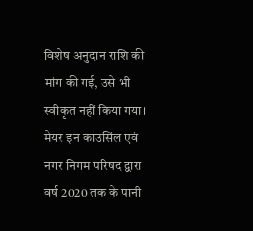विशेष अनुदान राशि की मांग की गई, उसे भी स्वीकृत नहीं किया गया। मेयर इन काउसिंल एवं नगर निगम परिषद द्वारा वर्ष 2020 तक के पानी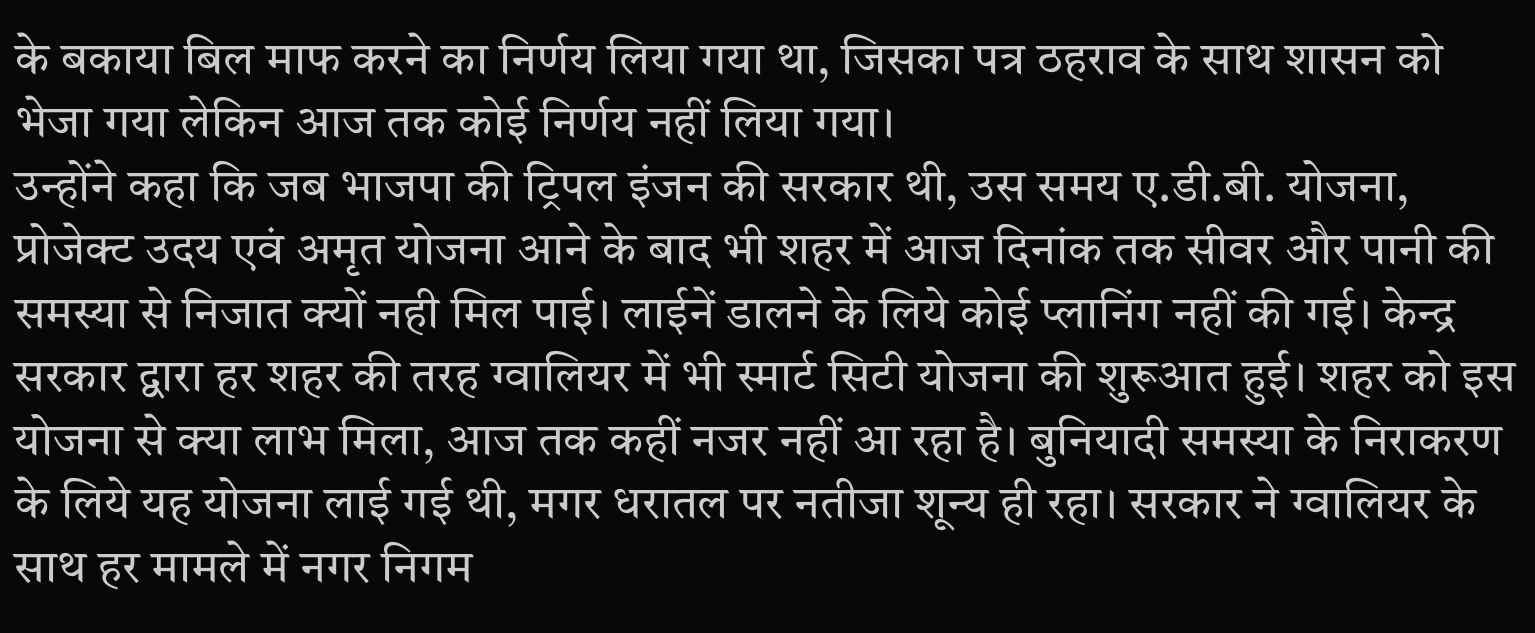के बकाया बिल माफ करने का निर्णय लिया गया था, जिसका पत्र ठहराव के साथ शासन को भेजा गया लेकिन आज तक कोई निर्णय नहीं लिया गया।
उन्होंने कहा कि जब भाजपा की ट्रिपल इंजन की सरकार थी, उस समय ए.डी.बी. योजना, प्रोजेक्ट उदय एवं अमृत योजना आने के बाद भी शहर में आज दिनांक तक सीवर और पानी की समस्या से निजात क्यों नही मिल पाई। लाईनें डालने के लिये कोई प्लानिंग नहीं की गई। केन्द्र सरकार द्वारा हर शहर की तरह ग्वालियर में भी स्मार्ट सिटी योजना की शुरूआत हुई। शहर को इस योजना से क्या लाभ मिला, आज तक कहीं नजर नहीं आ रहा है। बुनियादी समस्या के निराकरण के लिये यह योजना लाई गई थी, मगर धरातल पर नतीजा शून्य ही रहा। सरकार ने ग्वालियर के साथ हर मामले में नगर निगम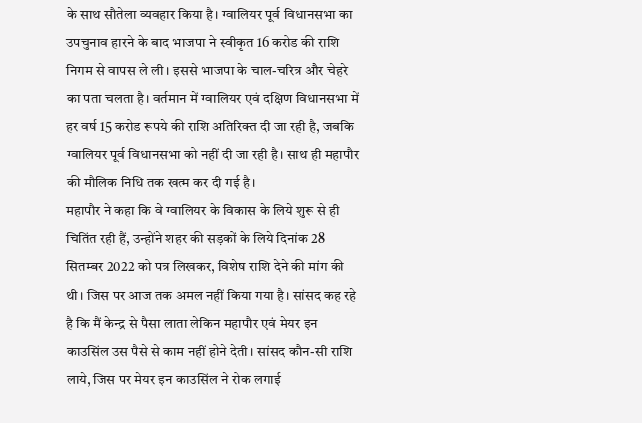के साथ सौतेला व्यवहार किया है। ग्वालियर पूर्व विधानसभा का उपचुनाव हारने के बाद भाजपा ने स्वीकृत 16 करोड की राशि निगम से वापस ले ली। इससे भाजपा के चाल-चरित्र और चेहरे का पता चलता है। वर्तमान में ग्वालियर एवं दक्षिण विधानसभा में हर वर्ष 15 करोड रूपये की राशि अतिरिक्त दी जा रही है, जबकि ग्वालियर पूर्व विधानसभा को नहीं दी जा रही है। साथ ही महापौर की मौलिक निधि तक खत्म कर दी गई है।
महापौर ने कहा कि वे ग्वालियर के विकास के लिये शुरू से ही चितिंत रही हैं, उन्होंने शहर की सड़कों के लिये दिनांक 28 सितम्बर 2022 को पत्र लिखकर, विशेष राशि देने की मांग की थी। जिस पर आज तक अमल नहीं किया गया है। सांसद कह रहे है कि मैं केन्द्र से पैसा लाता लेकिन महापौर एवं मेयर इन काउसिंल उस पैसे से काम नहीं होने देती। सांसद कौन-सी राशि लाये, जिस पर मेयर इन काउसिंल ने रोक लगाई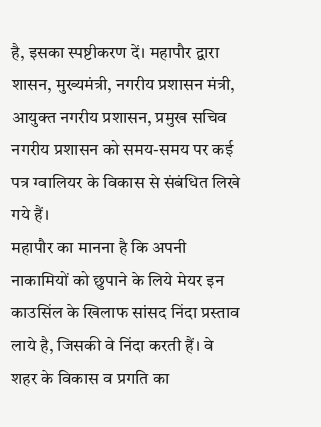है, इसका स्पष्टीकरण दें। महापौर द्वारा शासन, मुख्यमंत्री, नगरीय प्रशासन मंत्री, आयुक्त नगरीय प्रशासन, प्रमुख सचिव नगरीय प्रशासन को समय-समय पर कई पत्र ग्वालियर के विकास से संबंधित लिखे गये हैं।
महापौर का मानना है कि अपनी नाकामियों को छुपाने के लिये मेयर इन काउसिंल के खिलाफ सांसद निंदा प्रस्ताव लाये है, जिसकी वे निंदा करती हैं। वे शहर के विकास व प्रगति का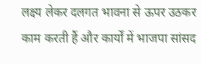लक्ष्य लेकर दलगत भावना से ऊपर उठकर काम करती हैं और कार्यों में भाजपा सांसद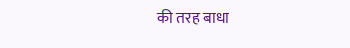की तरह बाधा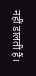नहीं डालती हैं।